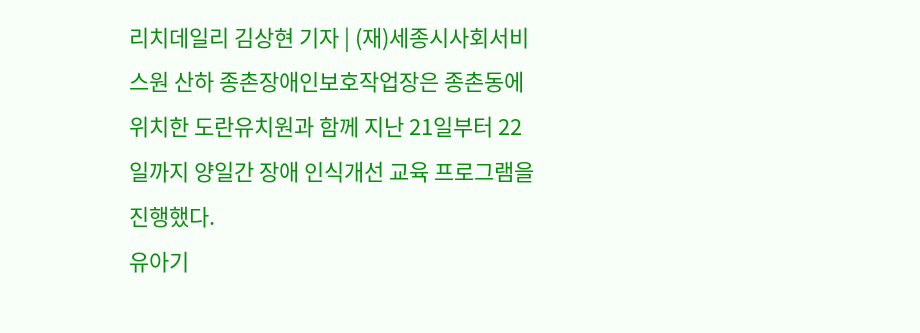리치데일리 김상현 기자 | (재)세종시사회서비스원 산하 종촌장애인보호작업장은 종촌동에 위치한 도란유치원과 함께 지난 21일부터 22일까지 양일간 장애 인식개선 교육 프로그램을 진행했다.
유아기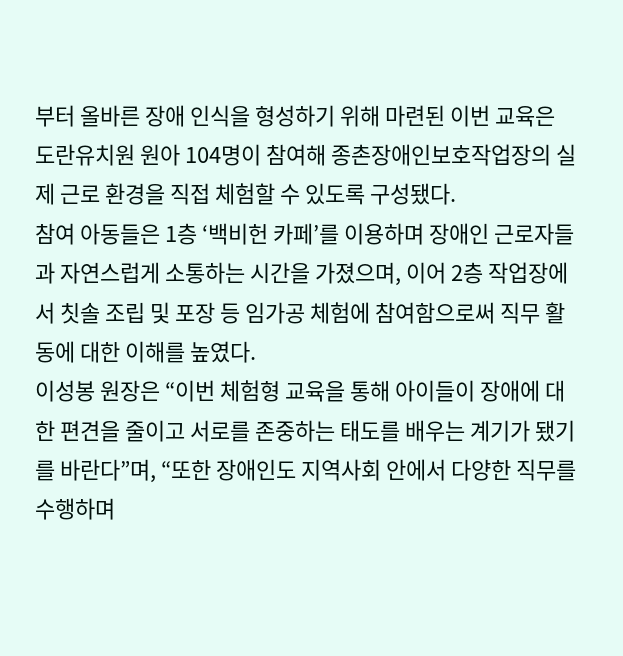부터 올바른 장애 인식을 형성하기 위해 마련된 이번 교육은 도란유치원 원아 104명이 참여해 종촌장애인보호작업장의 실제 근로 환경을 직접 체험할 수 있도록 구성됐다.
참여 아동들은 1층 ‘백비헌 카페’를 이용하며 장애인 근로자들과 자연스럽게 소통하는 시간을 가졌으며, 이어 2층 작업장에서 칫솔 조립 및 포장 등 임가공 체험에 참여함으로써 직무 활동에 대한 이해를 높였다.
이성봉 원장은 “이번 체험형 교육을 통해 아이들이 장애에 대한 편견을 줄이고 서로를 존중하는 태도를 배우는 계기가 됐기를 바란다”며, “또한 장애인도 지역사회 안에서 다양한 직무를 수행하며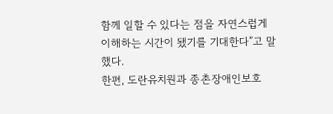함께 일할 수 있다는 점을 자연스럽게 이해하는 시간이 됐기를 기대한다”고 말했다.
한편, 도란유치원과 종촌장애인보호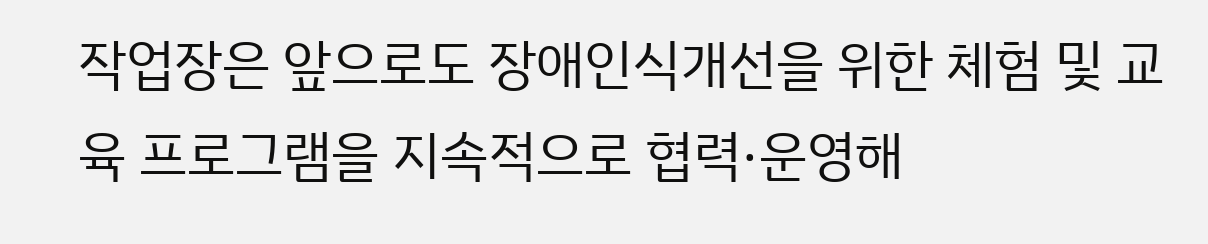작업장은 앞으로도 장애인식개선을 위한 체험 및 교육 프로그램을 지속적으로 협력·운영해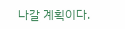나갈 계획이다.